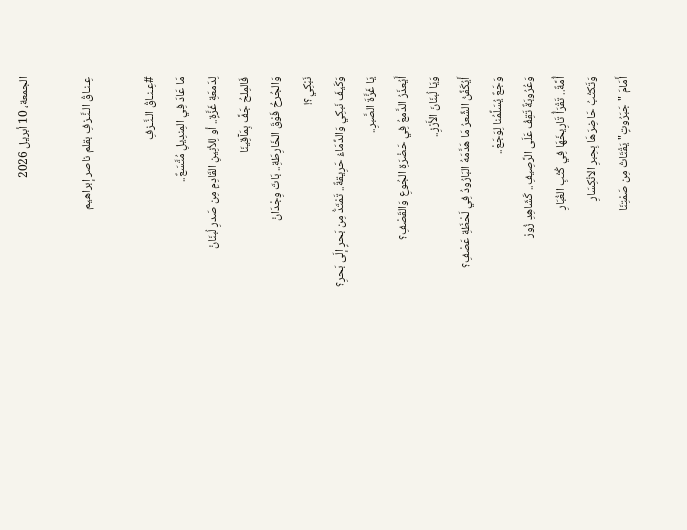الجمعة، 10 أبريل 2026

عِـنـاقُ الـنَّـزفِ بقلم ناصر إبراهيم

#عِـنـاقُ الـنَّـزفِ
مَا عَادَ فِي المِندِيلِ مُتَّسَعٌ..
لِدَمعَةِ غَزَّةٍ.. أو لِلأنِينِ القَادِمِ مِن صَدرِ لُبنَانْ
فَالمِلحُ جَفَّ بِمَآقِينَا
وَالجُرحُ فَوْقَ الخَارِطَةِ.. بَاتَ وِجْدَانْ
نَبْكِي؟!
وَكَيفَ نَبكِي وَالدِّمَاءُ حَرِيقةٌ.. تَمْتَدُّ مِن بَحرٍ إلَى بَحرِ؟
يَا غَزَّةَ الصَّبرِ..
أَيُعذَرُ الدَّمعُ فِي حَضْرَةِ الجُوعِ وَالقَصْفِ؟
وَيَا لُبنَانَ الأَرْزِ..
أَيُكَفِّنُ الشِّعرُ مَا هَدَّمَهُ البَارُودُ فِي لَحْظَةِ عَصْفِ؟
وَجَعٌ يُسَلِّمُنا لِوَجَعْ..
وَعُرُوبَةٌ تَقِفُ عَلَى الرَّصِيفِ.. كَشَاهِدِ زُورْ
أُمَّةٌ.. تَقْرَأُ تَارِيخَهَا فِي كُتُبِ الغُبَارِ
وَتَكتُبُ حَاضِرَهَا بِحِبرِ الانْكِسَارِ
أَمَامَ "جَبَرُوتٍ" يَقْتَاتُ مِن صَمْتِنَا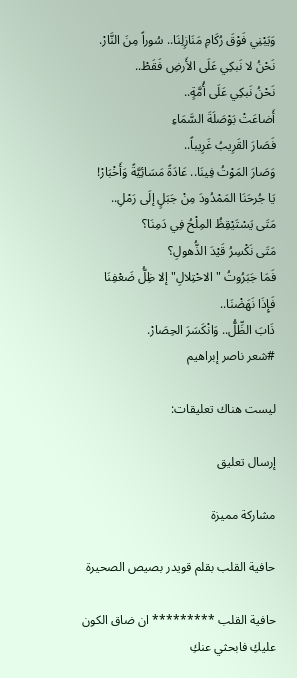وَيَبْنِي فَوْقَ رُكَامِ مَنَازِلِنَا.. سُوراً مِنَ النَّارْ.
نَحْنُ لا نَبكِي عَلَى الأَرضِ فَقَطْ..
نَحْنُ نَبكِي عَلَى أُمَّةٍ..
أَضاعَتْ بَوْصَلَةَ السَّمَاءِ
فَصَارَ القَرِيبُ غَرِيباً..
وَصَارَ المَوْتُ فِينَا.. عَادَةً مَسَائِيَّةً وَأَخْبَارْ!
يَا جُرحَنَا المَمْدُودَ مِنْ جَبَلٍ إلَى رَمْلِ..
مَتَى يَسْتَيْقِظُ المِلْحُ فِي دَمِنَا؟
مَتَى نَكْسِرُ قَيْدَ الذُّهولِ؟
فَمَا جَبَرُوتُ "الاحْتِلالِ" إلا ظِلُّ ضَعْفِنَا
فَإِذَا نَهَضْنَا..
ذَابَ الظِّلُّ.. وَانْكَسَرَ الحِصَارْ.
#شعر ناصر إبراهيم

ليست هناك تعليقات:

إرسال تعليق

مشاركة مميزة

حافية القلب بقلم قويدر بصيص الصحيرة

حافية القلب ********* ان ضاق الكون عليكِ فابحثي عنكِ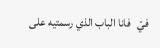فيّ   فانا الباب الذي رسمتيه على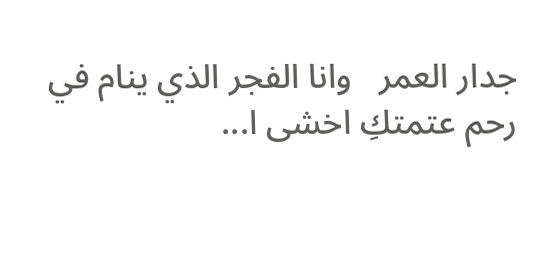جدار العمر   وانا الفجر الذي ينام في رحم عتمتكِ اخشى ا...